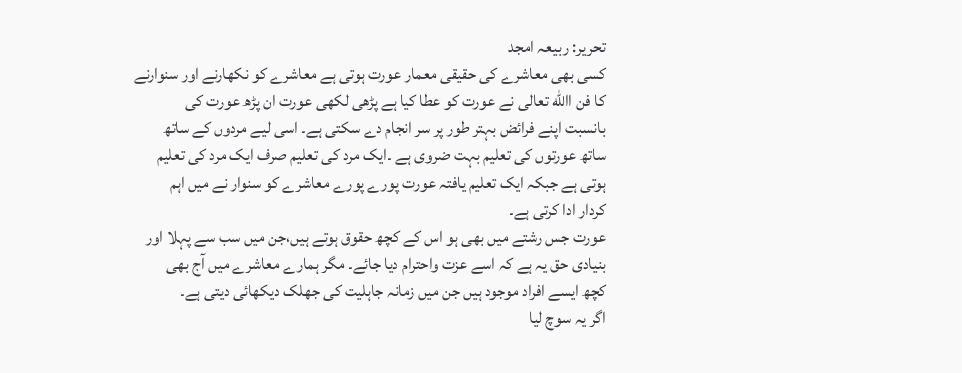تحریر: ربیعہ امجد
کسی بھی معاشرے کی حقیقی معمار عورت ہوتی ہے معاشرے کو نکھارنے اور سنوارنے
کا فن االله تعالی نے عورت کو عطا کیا ہے پڑھی لکھی عورت ان پڑھ عورت کی
بانسبت اپنے فرائض بہتر طور پر سر انجام دے سکتی ہے۔ اسی لیے مردوں کے ساتھ
ساتھ عورتوں کی تعلیم بہت ضروی ہے ۔ایک مرد کی تعلیم صرف ایک مرد کی تعلیم
ہوتی ہے جبکہ ایک تعلیم یافتہ عورت پورے پورے معاشرے کو سنوار نے میں اہم
کردار ادا کرتی ہے۔
عورت جس رشتے میں بھی ہو اس کے کچھ حقوق ہوتے ہیں،جن میں سب سے پہلا اور
بنیادی حق یہ ہے کہ اسے عزت واحترام دیا جائے۔ مگر ہمارے معاشرے میں آج بھی
کچھ ایسے افراد موجود ہیں جن میں زمانہ جاہلیت کی جھلک دیکھائی دیتی ہے۔
اگر یہ سوچ لیا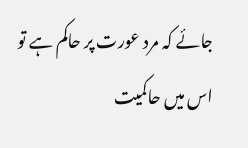جائے کہ مرد عورت پر حاکم ہے تو اس میں حاکمیت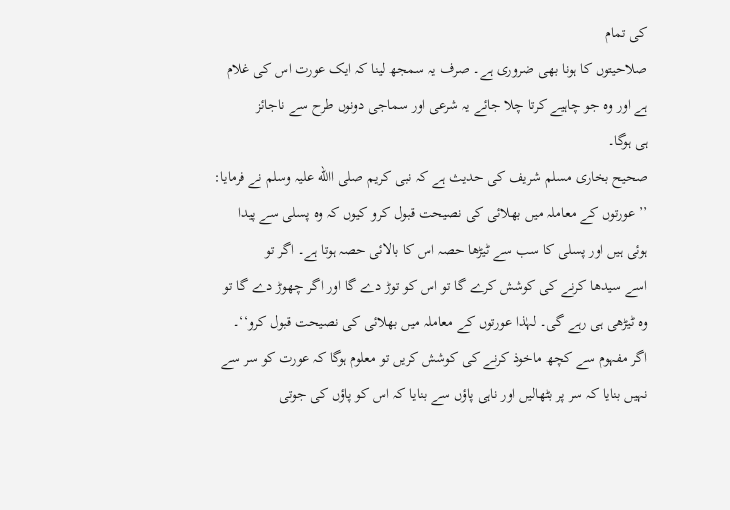کی تمام
صلاحیتوں کا ہونا بھی ضروری ہے۔ صرف یہ سمجھ لینا کہ ایک عورت اس کی غلام
ہے اور وہ جو چاہیے کرتا چلا جائے یہ شرعی اور سماجی دونوں طرح سے ناجائز
ہی ہوگا۔
صحیح بخاری مسلم شریف کی حدیث ہے کہ نبی کریم صلی االله علیہ وسلم نے فرمایا:
’’ عورتوں کے معاملہ میں بھلائی کی نصیحت قبول کرو کیوں کہ وہ پسلی سے پیدا
ہوئی ہیں اور پسلی کا سب سے ٹیڑھا حصہ اس کا بالائی حصہ ہوتا ہے۔ اگر تو
اسے سیدھا کرنے کی کوشش کرے گا تو اس کو توڑ دے گا اور اگر چھوڑ دے گا تو
وہ ٹیڑھی ہی رہے گی۔ لہٰذا عورتوں کے معاملہ میں بھلائی کی نصیحت قبول کرو‘‘۔
اگر مفہوم سے کچھ ماخوذ کرنے کی کوشش کریں تو معلوم ہوگا کہ عورت کو سر سے
نہیں بنایا کہ سر پر بٹھالیں اور ناہی پاؤں سے بنایا کہ اس کو پاؤں کی جوتی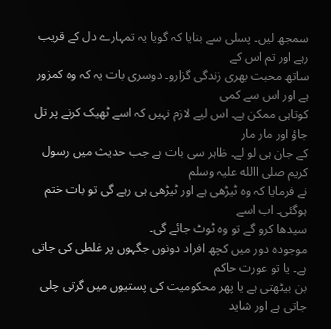سمجھ لیں۔ پسلی سے بنایا کہ گویا یہ تمہارے دل کے قریب رہے اور تم اس کے
ساتھ محبت بھری زندگی گزارو۔ دوسری بات یہ کہ وہ کمزور ہے اور اس سے کمی
کوتاہی ممکن ہے۔ اس لیے لازم نہیں کہ اسے ٹھیک کرنے پر تل جاؤ اور مار مار
کے جان ہی لو لے۔ ظاہر سی بات ہے جب حدیث میں رسول کریم صلی االله علیہ وسلم
نے فرمایا کہ وہ ٹیڑھی ہے اور ٹیڑھی ہی رہے گی تو بات ختم ہوگئی۔ اب اسے
سیدھا کرو گے تو وہ ٹوٹ جائے گی۔
موجودہ دور میں کچھ افراد دونوں جگہوں پر غلطی کی جاتی ہے۔ یا تو عورت حاکم
بن بیٹھتی ہے یا پھر محکومیت کی پستیوں میں گرتی چلی جاتی ہے اور شاید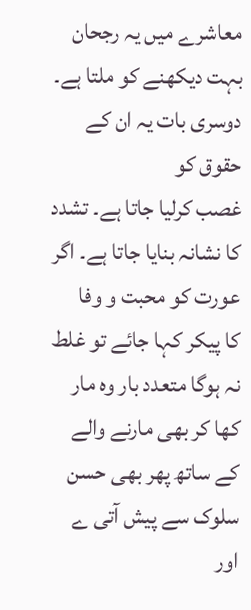معاشرے میں یہ رجحان بہت دیکھنے کو ملتا ہے۔ دوسری بات یہ ان کے حقوق کو
غصب کرلیا جاتا ہے۔ تشدد کا نشانہ بنایا جاتا ہے۔ اگر عورت کو محبت و وفا
کا پیکر کہا جائے تو غلط نہ ہوگا متعدد بار وہ مار کھا کر بھی مارنے والے
کے ساتھ پھر بھی حسن سلوک سے پیش آتی ے اور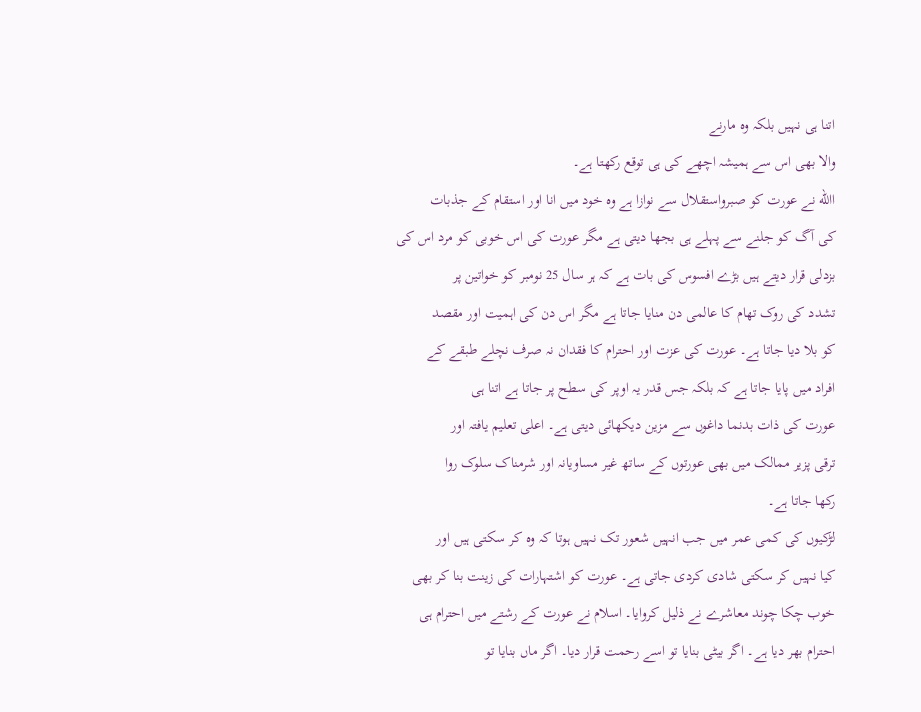اتنا ہی نہیں بلکہ وہ مارنے
والا بھی اس سے ہمیشہ اچھے کی ہی توقع رکھتا ہے۔
االله نے عورت کو صبرواستقلال سے نوازا ہے وہ خود میں انا اور استقام کے جذبات
کی آگ کو جلنے سے پہلے ہی بجھا دیتی ہے مگر عورت کی اس خوبی کو مرد اس کی
بزدلی قرار دیتے ہیں بڑے افسوس کی بات ہے کہ ہر سال 25 نومبر کو خواتین پر
تشدد کی روک تھام کا عالمی دن منایا جاتا ہے مگر اس دن کی اہمیت اور مقصد
کو بلا دیا جاتا ہے۔ عورت کی عزت اور احترام کا فقدان نہ صرف نچلے طبقے کے
افراد میں پایا جاتا ہے کہ بلکہ جس قدر یہ اوپر کی سطح پر جاتا ہے اتنا ہی
عورت کی ذات بدنما داغوں سے مزین دیکھائی دیتی ہے۔ اعلی تعلیم یافتہ اور
ترقی پزیر ممالک میں بھی عورتوں کے ساتھ غیر مساویانہ اور شرمناک سلوک روا
رکھا جاتا ہے۔
لڑکیوں کی کمی عمر میں جب انہیں شعور تک نہیں ہوتا کہ وہ کر سکتی ہیں اور
کیا نہیں کر سکتی شادی کردی جاتی ہے۔ عورت کو اشتہارات کی زینت بنا کر بھی
خوب چکا چوند معاشرے نے ذلیل کروایا۔ اسلام نے عورت کے رشتے میں احترام ہی
احترام بھر دیا ہے۔ اگر بیٹی بنایا تو اسے رحمت قرار دیا۔ اگر ماں بنایا تو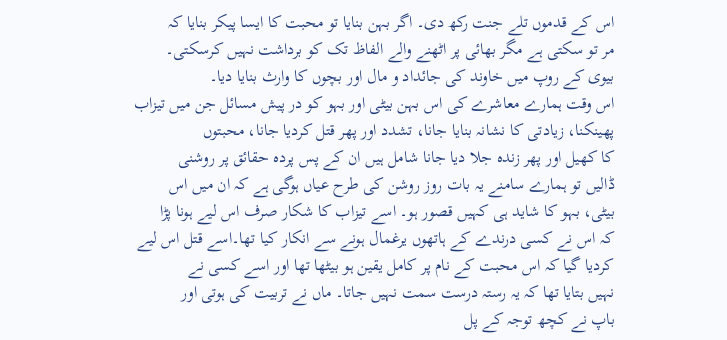اس کے قدموں تلے جنت رکھ دی۔ اگر بہن بنایا تو محبت کا ایسا پیکر بنایا کہ
مر تو سکتی ہے مگر بھائی پر اٹھنے والے الفاظ تک کو برداشت نہیں کرسکتی۔
بیوی کے روپ میں خاوند کی جائداد و مال اور بچوں کا وارث بنایا دیا۔
اس وقت ہمارے معاشرے کی اس بہن بیٹی اور بہو کو در پیش مسائل جن میں تیزاب
پھینکنا، زیادتی کا نشانہ بنایا جانا، تشدد اور پھر قتل کردیا جانا، محبتوں
کا کھیل اور پھر زندہ جلا دیا جانا شامل ہیں ان کے پس پردہ حقائق پر روشنی
ڈالیں تو ہمارے سامنے یہ بات روز روشن کی طرح عیاں ہوگی ہے کہ ان میں اس
بیٹی، بہو کا شاید ہی کہیں قصور ہو۔ اسے تیزاب کا شکار صرف اس لیے ہونا پڑا
کہ اس نے کسی درندے کے ہاتھوں یرغمال ہونے سے انکار کیا تھا۔اسے قتل اس لیے
کردیا گیا کہ اس محبت کے نام پر کامل یقین ہو بیٹھا تھا اور اسے کسی نے
نہیں بتایا تھا کہ یہ رستہ درست سمت نہیں جاتا۔ ماں نے تربیت کی ہوتی اور
باپ نے کچھ توجہ کے پل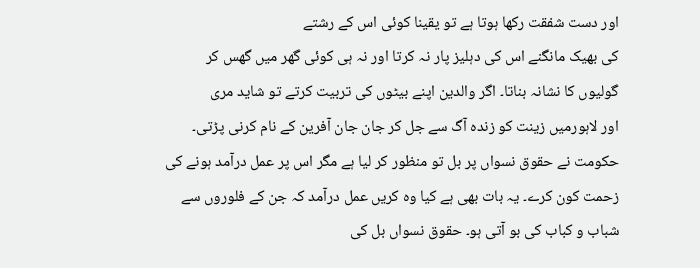اور دست شفقت رکھا ہوتا ہے تو یقینا کوئی اس کے رشتے
کی بھیک مانگنے اس کی دہلیز پار نہ کرتا اور نہ ہی کوئی گھر میں گھس کر
گولیوں کا نشانہ بناتا۔ اگر والدین اپنے بیٹوں کی تربیت کرتے تو شاید مری
اور لاہورمیں زینت کو زندہ آگ سے جل کر جان جان آفرین کے نام کرنی پڑتی۔
حکومت نے حقوق نسواں پر بل تو منظور کر لیا ہے مگر اس پر عمل درآمد ہونے کی
زحمت کون کرے۔ یہ بات بھی ہے کیا وہ کریں عمل درآمد کہ جن کے فلوروں سے
شباب و کباب کی بو آتی ہو۔ حقوق نسواں بل کی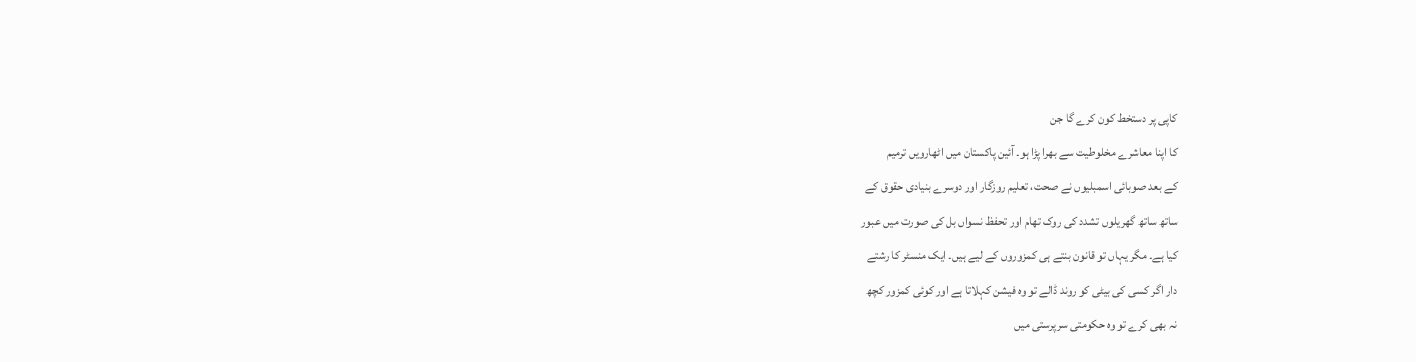کاپی پر دستخط کون کرے گا جن
کا اپنا معاشرے مخلوطیت سے بھرا پڑا ہو۔ آئین پاکستان میں اٹھارویں ترمیم
کے بعد صوبائی اسمبلیوں نے صحت، تعلیم روزگار اور دوسرے بنیادی حقوق کے
ساتھ ساتھ گھریلوں تشدد کی روک تھام اور تحفظ نسواں بل کی صورت میں عبور
کیا ہے۔ مگر یہاں تو قانون بنتے ہی کمزوروں کے لیے ہیں۔ ایک منسٹر کا رشتے
دار اگر کسی کی بیٹی کو روند ڈالے تو وہ فیشن کہلاتا ہے اور کوئی کمزور کچھ
نہ بھی کرے تو وہ حکومتی سرپرستی میں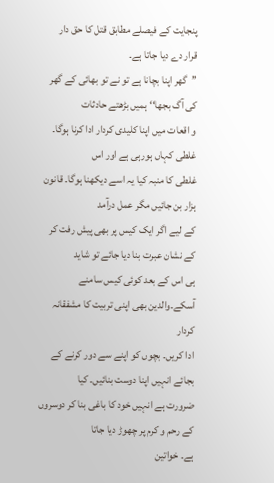پنجایت کے فیصلے مطابق قتل کا حق دار
قرار دے دیا جاتا ہے۔
’’گھر اپنا بچانا ہے تو نے تو بھائی کے گھر کی آگ بجھا‘‘ ہمیں بڑھتے حادثات
و اقعات میں اپنا کلیدی کردار ادا کرنا ہوگا۔ غلطی کہاں ہورہی ہے اور اس
غلطی کا منبہ کیا یہ اسے دیکھنا ہوگا۔ قانون ہزار بن جائیں مگر عمل درآمد
کے لیے اگر ایک کیس پر بھی پیش رفت کر کے نشان عبرت بنا دیا جائے تو شاید
ہی اس کے بعد کوئی کیس سامنے آسکے۔والدین بھی اپنی تربیت کا مشفقانہ کردار
ادا کریں۔ بچوں کو اپنے سے دور کرنے کے بجائے انہیں اپنا دوست بنائیں۔ کیا
ضرورت ہے انہیں خود کا باغی بنا کر دوسروں کے رحم و کرم پر چھوڑ دیا جاتا
ہے۔ خواتین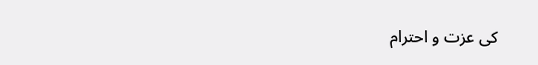کی عزت و احترام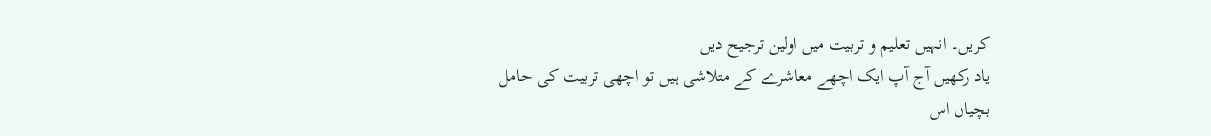کریں۔ انہیں تعلیم و تربیت میں اولین ترجیح دیں
یاد رکھیں آج آپ ایک اچھے معاشرے کے متلاشی ہیں تو اچھی تربیت کی حامل
بچیاں اس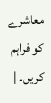معاشرے کو فراہم کریں۔ |